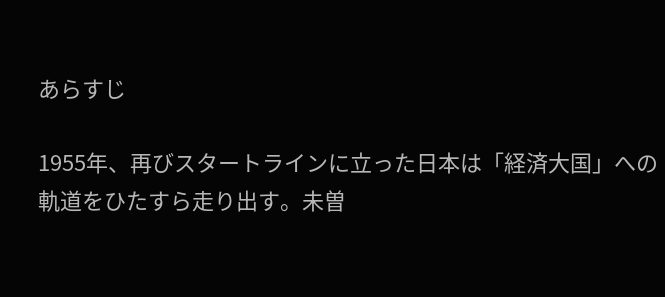あらすじ

1955年、再びスタートラインに立った日本は「経済大国」への軌道をひたすら走り出す。未曽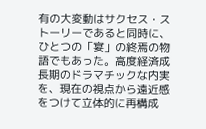有の大変動はサクセス・ストーリーであると同時に、ひとつの「宴」の終焉の物語でもあった。高度経済成長期のドラマチックな内実を、現在の視点から遠近感をつけて立体的に再構成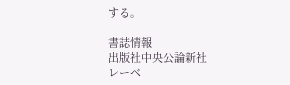する。

書誌情報
出版社中央公論新社
レーベ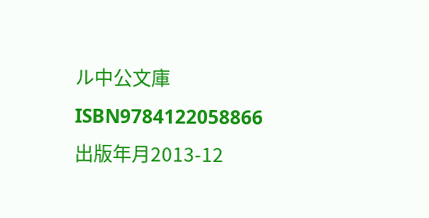ル中公文庫
ISBN9784122058866
出版年月2013-12